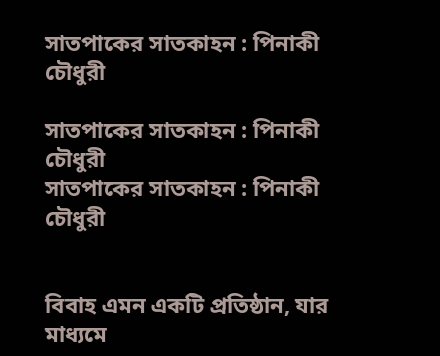সাতপাকের সাতকাহন : পিনাকী চৌধুরী

সাতপাকের সাতকাহন : পিনাকী চৌধুরী
সাতপাকের সাতকাহন : পিনাকী চৌধুরী


বিবাহ এমন একটি প্রতিষ্ঠান, যার মাধ্যমে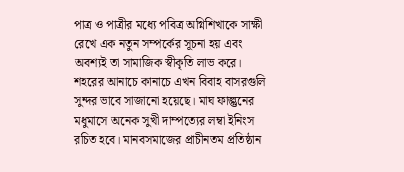পাত্র ও পাত্রীর মধ্যে পবিত্র অগ্নিশিখাকে সাক্ষী রেখে এক নতুন সম্পর্কের সূচনা হয় এবং অবশ্যই তা সামাজিক স্বীকৃতি লাভ করে। শহরের আনাচে কানাচে এখন বিবাহ বাসরগুলি সুন্দর ভাবে সাজানো হয়েছে। মাঘ ফাল্গুনের মধুমাসে অনেক সুখী দাম্পত্যের লম্বা ইনিংস রচিত হবে। মানবসমাজের প্রাচীনতম প্রতিষ্ঠান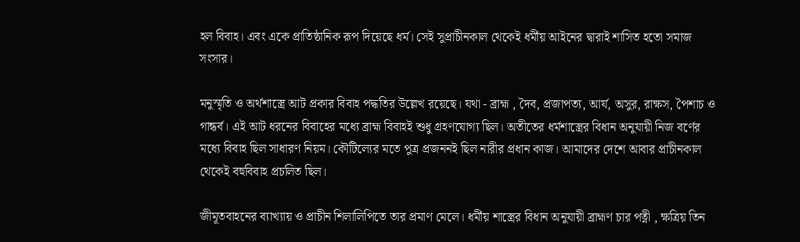হল বিবাহ। এবং একে প্রাতিষ্ঠানিক রূপ দিয়েছে ধর্ম। সেই সুপ্রাচীনকাল থেকেই ধর্মীয় আইনের দ্বারাই শাসিত হতো সমাজ সংসার।

মনুস্মৃতি ও অর্থশাস্ত্রে আট প্রকার বিবাহ পদ্ধতির উল্লেখ রয়েছে। যথা - ব্রাহ্ম , দৈব, প্রজাপত্য, আর্য, অসুর, রাক্ষস, পৈশাচ ও গান্ধর্ব। এই আট ধরনের বিবাহের মধ্যে ব্রাহ্ম বিবাহই শুধু গ্রহণযোগ্য ছিল। অতীতের ধর্মশাস্ত্রের বিধান অনুযায়ী নিজ বর্ণের মধ্যে বিবাহ ছিল সাধারণ নিয়ম। কৌটিল্যের মতে পুত্র প্রজননই ছিল নারীর প্রধান কাজ। আমাদের দেশে আবার প্রাচীনকাল থেকেই বহুবিবাহ প্রচলিত ছিল।

জীমূতবাহনের ব্যাখ্যায় ও প্রাচীন শিলালিপিতে তার প্রমাণ মেলে। ধর্মীয় শাস্ত্রের বিধান অনুযায়ী ব্রাহ্মণ চার পত্নী , ক্ষত্রিয় তিন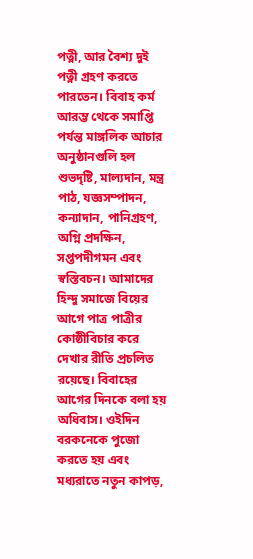পত্নী, আর বৈশ্য দুই পত্নী গ্রহণ করতে পারতেন। বিবাহ কর্ম আরম্ভ থেকে সমাপ্তি পর্যন্ত মাঙ্গলিক আচার অনুষ্ঠানগুলি হল শুভদৃষ্টি, মাল্যদান, মন্ত্র পাঠ, যজ্ঞসম্পাদন, কন্যাদান, পানিগ্রহণ, অগ্নি প্রদক্ষিন, সপ্তপদীগমন এবং স্বস্তিবচন। আমাদের হিন্দু সমাজে বিয়ের আগে পাত্র পাত্রীর কোষ্ঠীবিচার করে দেখার রীতি প্রচলিত রয়েছে। বিবাহের আগের দিনকে বলা হয় অধিবাস। ওইদিন বরকনেকে পুজো করতে হয় এবং মধ্যরাতে নতুন কাপড়,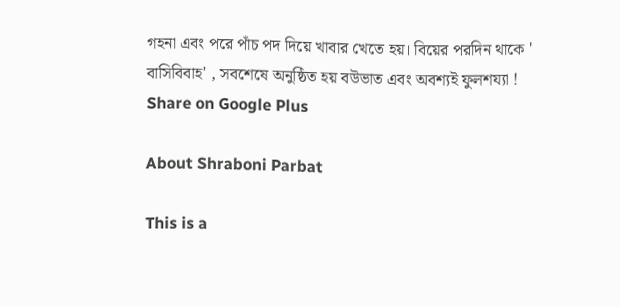গহনা এবং পরে পাঁচ পদ দিয়ে খাবার খেতে হয়। বিয়ের পরদিন থাকে ' বাসিবিবাহ' , সবশেষে অনুষ্ঠিত হয় বউভাত এবং অবশ্যই ফুলশয্যা !
Share on Google Plus

About Shraboni Parbat

This is a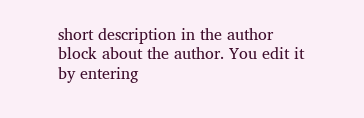short description in the author block about the author. You edit it by entering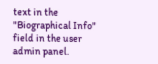text in the "Biographical Info" field in the user admin panel.